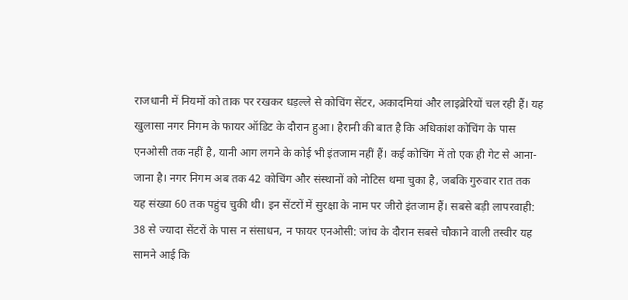राजधानी में नियमों को ताक पर रखकर धड़ल्ले से कोचिंग सेंटर, अकादमियां और लाइब्रेरियों चल रही हैं। यह खुलासा नगर निगम के फायर ऑडिट के दौरान हुआ। हैरानी की बात है कि अधिकांश कोचिंग के पास एनओसी तक नहीं है, यानी आग लगने के कोई भी इंतजाम नहीं हैं। कई कोचिंग में तो एक ही गेट से आना-जाना है। नगर निगम अब तक 42 कोचिंग और संस्थानों को नोटिस थमा चुका है, जबकि गुरुवार रात तक यह संख्या 60 तक पहुंच चुकी थी। इन सेंटरों में सुरक्षा के नाम पर जीरो इंतजाम हैं। सबसे बड़ी लापरवाही: 38 से ज्यादा सेंटरों के पास न संसाधन, न फायर एनओसी: जांच के दौरान सबसे चौकाने वाली तस्वीर यह सामने आई कि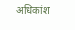अधिकांश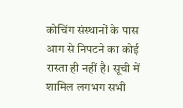कोचिंग संस्थानों के पास आग से निपटने का कोई रास्ता ही नहीं है। सूची में शामिल लगभग सभी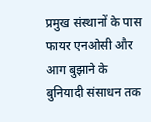प्रमुख संस्थानों के पास फायर एनओसी और आग बुझाने के बुनियादी संसाधन तक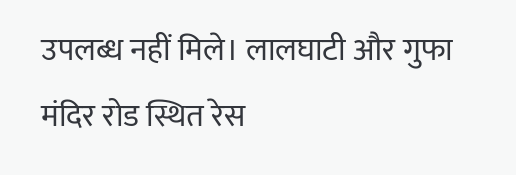उपलब्ध नहीं मिले। लालघाटी और गुफा मंदिर रोड स्थित रेस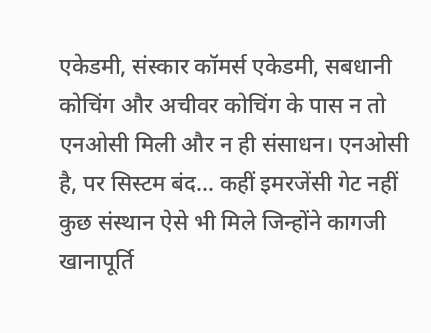एकेडमी, संस्कार कॉमर्स एकेडमी, सबधानी कोचिंग और अचीवर कोचिंग के पास न तो एनओसी मिली और न ही संसाधन। एनओसी है, पर सिस्टम बंद… कहीं इमरजेंसी गेट नहीं कुछ संस्थान ऐसे भी मिले जिन्होंने कागजी खानापूर्ति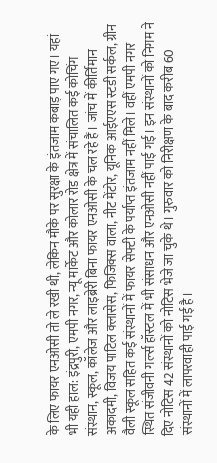के लिए फायर एनओसी तो ले रखी थी, लेकिन मौके पर सुरक्षा के इंतजाम कबाड़ पाए गए। यहां भी यही हाल: इंद्रपुरी, एमपी नगर, न्यू मार्केट और कोलार रोड क्षेत्र में संचालित कई कोचिंग संस्थान, स्कूल, कॉलेज और लाइब्रेरी बिना फायर एनओसी के चल रहे हैं। जांच में कीर्तिमान अकादमी, विजय पाटिल क्लासेस, फिजिक्स वाला, नीट मेंटोर, यूनिक आईएएस स्टडी सर्कल, ग्रीन वैली स्कूल सहित कई संस्थानों में फायर सेफ्टी के पर्याप्त इंतजाम नहीं मिले। वहीं एमपी नगर स्थित संजीवनी गर्ल्स हॉस्टल में भी संसाधन और एनओसी नहीं पाई गई। इन संस्थानों को निगम ने दिए नोटिस 42 संस्थानों को नोटिस भेजे जा चुके थे। गुरुवार को निरीक्षण के बाद करीब 60 संस्थानों में लापरवाही पाई गई है।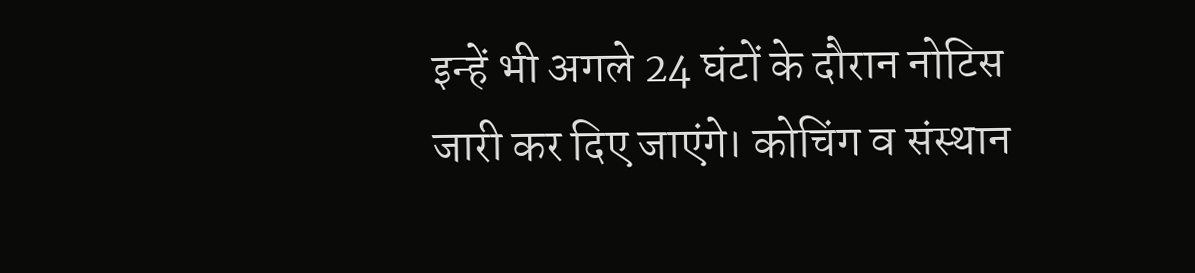इन्हें भी अगले 24 घंटों के दौरान नोटिस जारी कर दिए जाएंगे। कोचिंग व संस्थान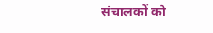संचालकों को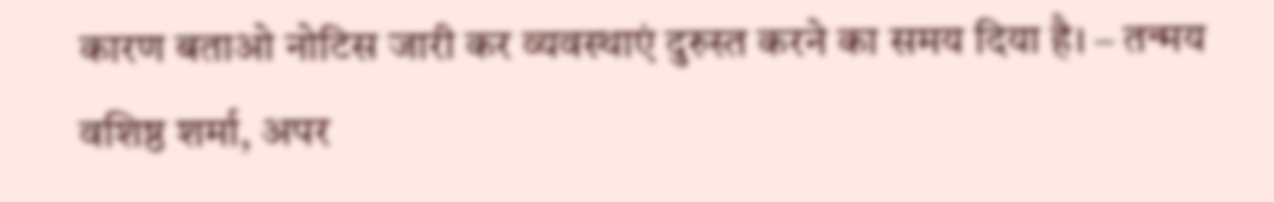कारण बताओ नोटिस जारी कर व्यवस्थाएं दुरुस्त करने का समय दिया है। – तन्मय वशिष्ठ शर्मा, अपर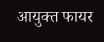आयुक्त फायर